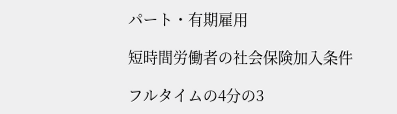パート・有期雇用

短時間労働者の社会保険加入条件

フルタイムの4分の3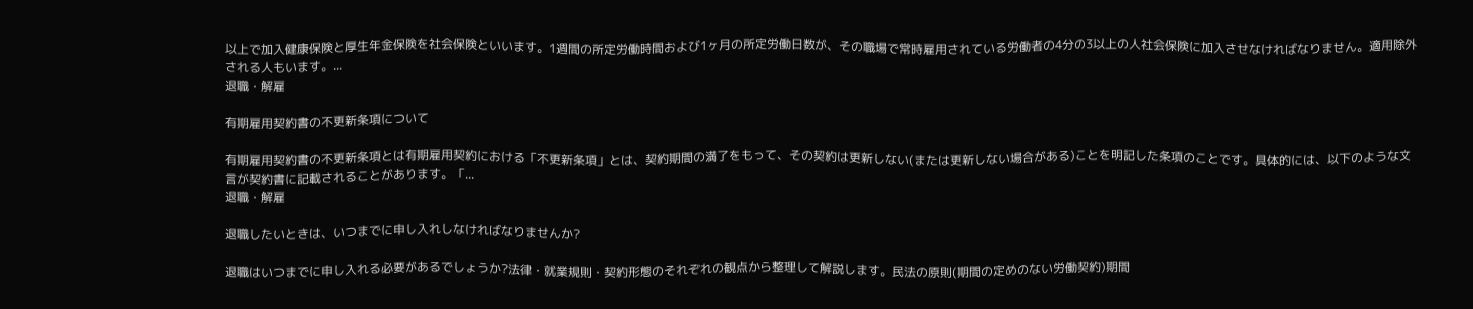以上で加入健康保険と厚生年金保険を社会保険といいます。1週間の所定労働時間および1ヶ月の所定労働日数が、その職場で常時雇用されている労働者の4分の3以上の人社会保険に加入させなければなりません。適用除外される人もいます。...
退職・解雇

有期雇用契約書の不更新条項について

有期雇用契約書の不更新条項とは有期雇用契約における「不更新条項」とは、契約期間の満了をもって、その契約は更新しない(または更新しない場合がある)ことを明記した条項のことです。具体的には、以下のような文言が契約書に記載されることがあります。「...
退職・解雇

退職したいときは、いつまでに申し入れしなければなりませんか?

退職はいつまでに申し入れる必要があるでしょうか?法律・就業規則・契約形態のそれぞれの観点から整理して解説します。民法の原則(期間の定めのない労働契約)期間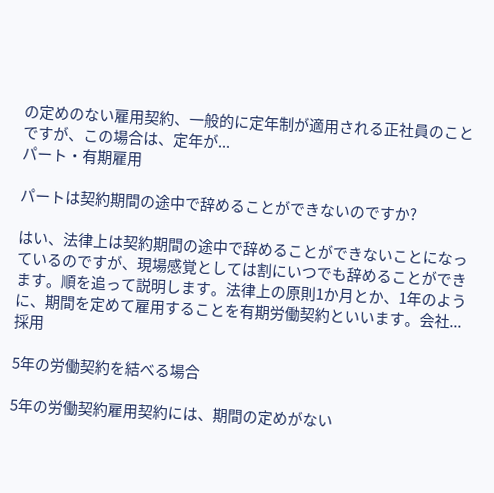の定めのない雇用契約、一般的に定年制が適用される正社員のことですが、この場合は、定年が...
パート・有期雇用

パートは契約期間の途中で辞めることができないのですか?

はい、法律上は契約期間の途中で辞めることができないことになっているのですが、現場感覚としては割にいつでも辞めることができます。順を追って説明します。法律上の原則1か月とか、1年のように、期間を定めて雇用することを有期労働契約といいます。会社...
採用

5年の労働契約を結べる場合

5年の労働契約雇用契約には、期間の定めがない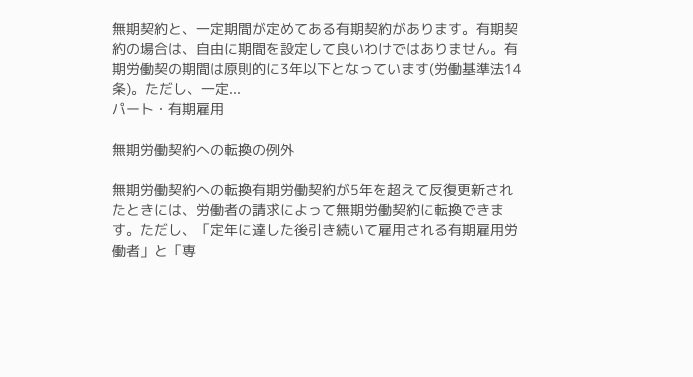無期契約と、一定期間が定めてある有期契約があります。有期契約の場合は、自由に期間を設定して良いわけではありません。有期労働契の期間は原則的に3年以下となっています(労働基準法14条)。ただし、一定...
パート・有期雇用

無期労働契約への転換の例外

無期労働契約への転換有期労働契約が5年を超えて反復更新されたときには、労働者の請求によって無期労働契約に転換できます。ただし、「定年に達した後引き続いて雇用される有期雇用労働者」と「専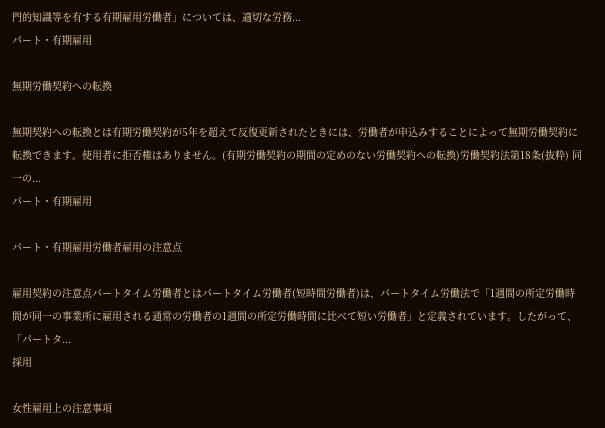門的知識等を有する有期雇用労働者」については、適切な労務...
パート・有期雇用

無期労働契約への転換

無期契約への転換とは有期労働契約が5年を超えて反復更新されたときには、労働者が申込みすることによって無期労働契約に転換できます。使用者に拒否権はありません。(有期労働契約の期間の定めのない労働契約への転換)労働契約法第18条(抜粋) 同一の...
パート・有期雇用

パート・有期雇用労働者雇用の注意点

雇用契約の注意点パートタイム労働者とはパートタイム労働者(短時間労働者)は、パートタイム労働法で「1週間の所定労働時間が同一の事業所に雇用される通常の労働者の1週間の所定労働時間に比べて短い労働者」と定義されています。したがって、「パートタ...
採用

女性雇用上の注意事項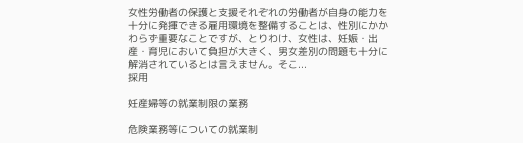女性労働者の保護と支援それぞれの労働者が自身の能力を十分に発揮できる雇用環境を整備することは、性別にかかわらず重要なことですが、とりわけ、女性は、妊娠・出産・育児において負担が大きく、男女差別の問題も十分に解消されているとは言えません。そこ...
採用

妊産婦等の就業制限の業務

危険業務等についての就業制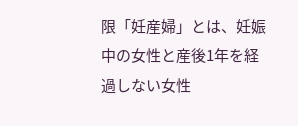限「妊産婦」とは、妊娠中の女性と産後1年を経過しない女性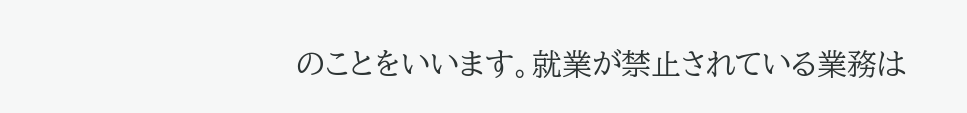のことをいいます。就業が禁止されている業務は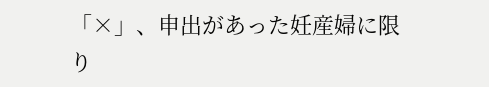「×」、申出があった妊産婦に限り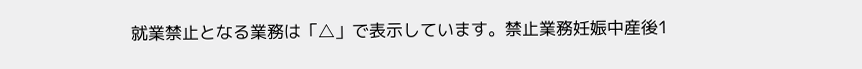就業禁止となる業務は「△」で表示しています。禁止業務妊娠中産後1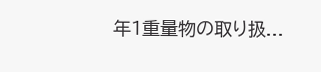年1重量物の取り扱...